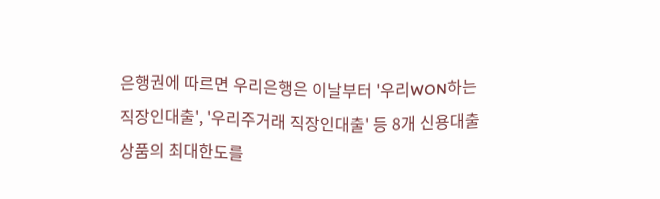은행권에 따르면 우리은행은 이날부터 '우리WON하는 직장인대출', '우리주거래 직장인대출' 등 8개 신용대출 상품의 최대한도를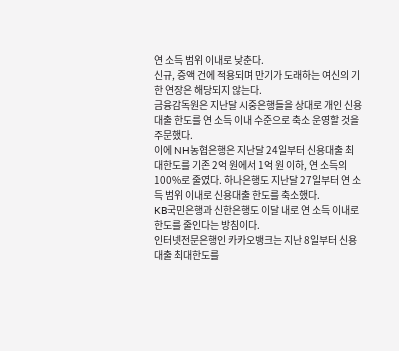연 소득 범위 이내로 낮춘다.
신규, 증액 건에 적용되며 만기가 도래하는 여신의 기한 연장은 해당되지 않는다.
금융감독원은 지난달 시중은행들을 상대로 개인 신용대출 한도를 연 소득 이내 수준으로 축소 운영할 것을 주문했다.
이에 NH농협은행은 지난달 24일부터 신용대출 최대한도를 기존 2억 원에서 1억 원 이하, 연 소득의 100%로 줄였다. 하나은행도 지난달 27일부터 연 소득 범위 이내로 신용대출 한도를 축소했다.
KB국민은행과 신한은행도 이달 내로 연 소득 이내로 한도를 줄인다는 방침이다.
인터넷전문은행인 카카오뱅크는 지난 8일부터 신용대출 최대한도를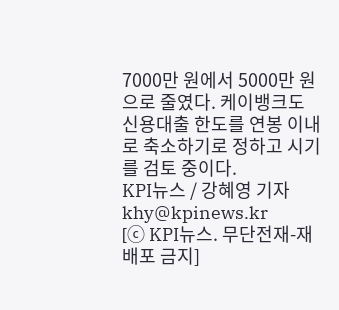7000만 원에서 5000만 원으로 줄였다. 케이뱅크도 신용대출 한도를 연봉 이내로 축소하기로 정하고 시기를 검토 중이다.
KPI뉴스 / 강혜영 기자 khy@kpinews.kr
[ⓒ KPI뉴스. 무단전재-재배포 금지]